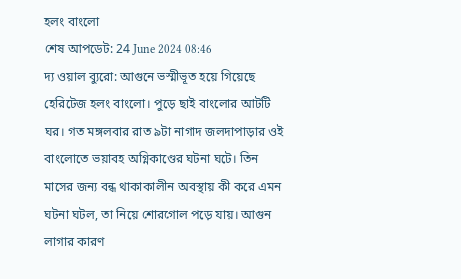হলং বাংলো
শেষ আপডেট: 24 June 2024 08:46
দ্য ওয়াল ব্যুরো: আগুনে ভস্মীভূত হয়ে গিয়েছে হেরিটেজ হলং বাংলো। পুড়ে ছাই বাংলোর আটটি ঘর। গত মঙ্গলবার রাত ৯টা নাগাদ জলদাপাড়ার ওই বাংলোতে ভয়াবহ অগ্নিকাণ্ডের ঘটনা ঘটে। তিন মাসের জন্য বন্ধ থাকাকালীন অবস্থায় কী করে এমন ঘটনা ঘটল, তা নিয়ে শোরগোল পড়ে যায়। আগুন লাগার কারণ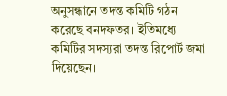অনুসন্ধানে তদন্ত কমিটি গঠন করেছে বনদফতর। ইতিমধ্যে কমিটির সদস্যরা তদন্ত রিপোর্ট জমা দিয়েছেন।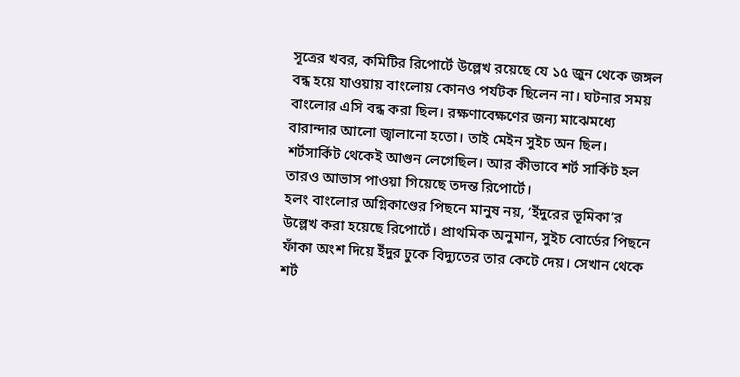সূত্রের খবর, কমিটির রিপোর্টে উল্লেখ রয়েছে যে ১৫ জুন থেকে জঙ্গল বন্ধ হয়ে যাওয়ায় বাংলোয় কোনও পর্যটক ছিলেন না। ঘটনার সময় বাংলোর এসি বন্ধ করা ছিল। রক্ষণাবেক্ষণের জন্য মাঝেমধ্যে বারান্দার আলো জ্বালানো হতো। তাই মেইন সুইচ অন ছিল। শর্টসার্কিট থেকেই আগুন লেগেছিল। আর কীভাবে শর্ট সার্কিট হল তারও আভাস পাওয়া গিয়েছে তদন্ত রিপোর্টে।
হলং বাংলোর অগ্নিকাণ্ডের পিছনে মানুষ নয়, ‘ইঁদুরের ভূমিকা’র উল্লেখ করা হয়েছে রিপোর্টে। প্রাথমিক অনুমান, সুইচ বোর্ডের পিছনে ফাঁকা অংশ দিয়ে ইঁদুর ঢুকে বিদ্যুতের তার কেটে দেয়। সেখান থেকে শর্ট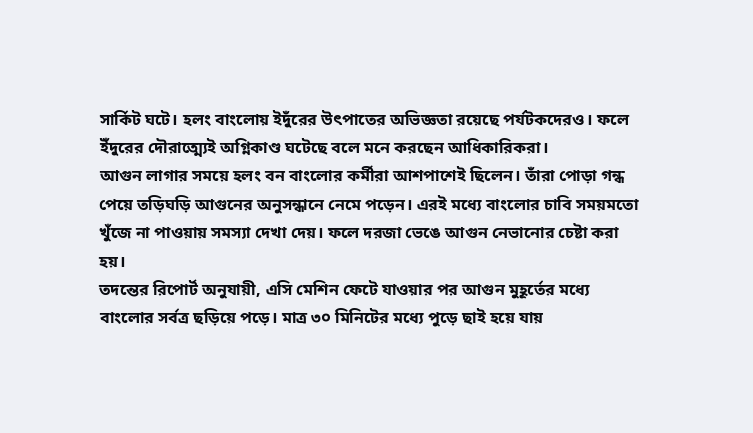সার্কিট ঘটে। হলং বাংলোয় ইদুঁরের উৎপাতের অভিজ্ঞতা রয়েছে পর্যটকদেরও। ফলে ইঁদুরের দৌরাত্ম্যেই অগ্নিকাণ্ড ঘটেছে বলে মনে করছেন আধিকারিকরা।
আগুন লাগার সময়ে হলং বন বাংলোর কর্মীরা আশপাশেই ছিলেন। তাঁরা পোড়া গন্ধ পেয়ে তড়িঘড়ি আগুনের অনুসন্ধানে নেমে পড়েন। এরই মধ্যে বাংলোর চাবি সময়মতো খুঁজে না পাওয়ায় সমস্যা দেখা দেয়। ফলে দরজা ভেঙে আগুন নেভানোর চেষ্টা করা হয়।
তদন্তের রিপোর্ট অনুযায়ী, এসি মেশিন ফেটে যাওয়ার পর আগুন মুহূর্তের মধ্যে বাংলোর সর্বত্র ছড়িয়ে পড়ে। মাত্র ৩০ মিনিটের মধ্যে পুড়ে ছাই হয়ে যায়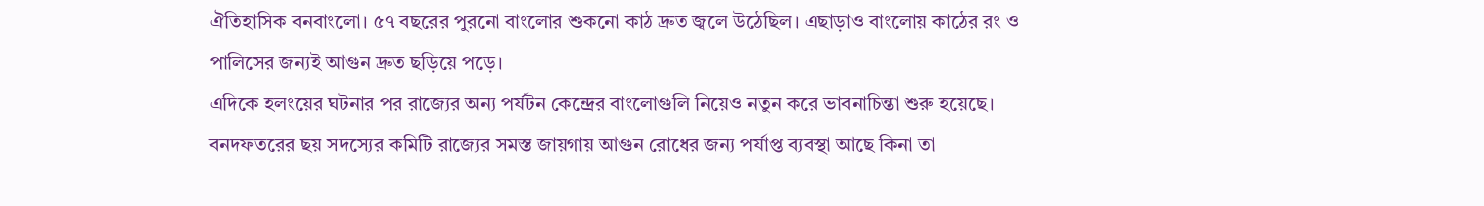ঐতিহাসিক বনবাংলো। ৫৭ বছরের পুরনো বাংলোর শুকনো কাঠ দ্রুত জ্বলে উঠেছিল। এছাড়াও বাংলোয় কাঠের রং ও পালিসের জন্যই আগুন দ্রুত ছড়িয়ে পড়ে।
এদিকে হলংয়ের ঘটনার পর রাজ্যের অন্য পর্যটন কেন্দ্রের বাংলোগুলি নিয়েও নতুন করে ভাবনাচিন্তা শুরু হয়েছে। বনদফতরের ছয় সদস্যের কমিটি রাজ্যের সমস্ত জায়গায় আগুন রোধের জন্য পর্যাপ্ত ব্যবস্থা আছে কিনা তা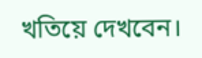খতিয়ে দেখবেন।